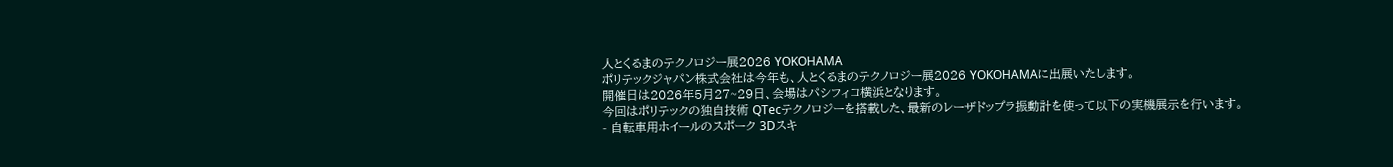人とくるまのテクノロジー展2026 YOKOHAMA
ポリテックジャパン株式会社は今年も、人とくるまのテクノロジー展2026 YOKOHAMAに出展いたします。
開催日は2026年5月27~29日、会場はパシフィコ横浜となります。
今回はポリテックの独自技術 QTecテクノロジーを搭載した、最新のレーザドップラ振動計を使って以下の実機展示を行います。
- 自転車用ホイールのスポーク 3Dスキ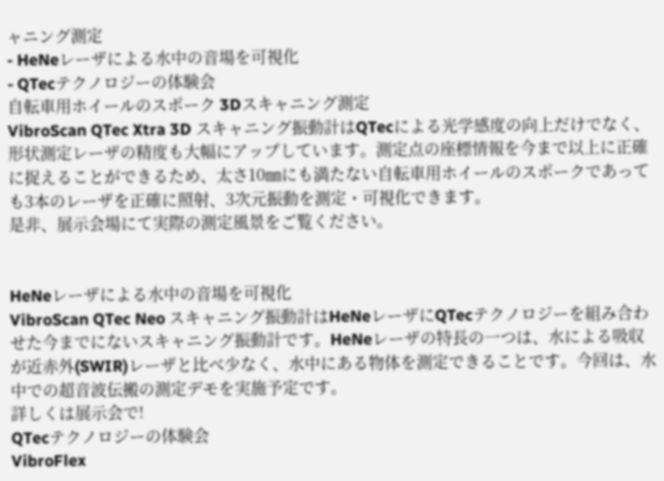ャニング測定
- HeNeレーザによる水中の音場を可視化
- QTecテクノロジーの体験会
自転車用ホイールのスポーク 3Dスキャニング測定
VibroScan QTec Xtra 3D スキャニング振動計はQTecによる光学感度の向上だけでなく、形状測定レーザの精度も大幅にアップしています。測定点の座標情報を今まで以上に正確に捉えることができるため、太さ10㎜にも満たない自転車用ホイールのスポークであっても3本のレーザを正確に照射、3次元振動を測定・可視化できます。
是非、展示会場にて実際の測定風景をご覧ください。


HeNeレーザによる水中の音場を可視化
VibroScan QTec Neo スキャニング振動計はHeNeレーザにQTecテクノロジーを組み合わせた今までにないスキャニング振動計です。HeNeレーザの特長の一つは、水による吸収が近赤外(SWIR)レーザと比べ少なく、水中にある物体を測定できることです。今回は、水中での超音波伝搬の測定デモを実施予定です。
詳しくは展示会で!
QTecテクノロジーの体験会
VibroFlex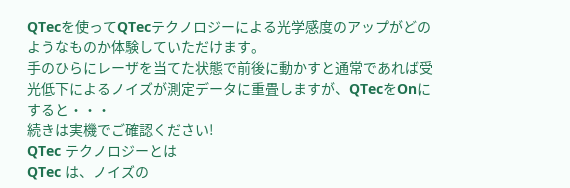QTecを使ってQTecテクノロジーによる光学感度のアップがどのようなものか体験していただけます。
手のひらにレーザを当てた状態で前後に動かすと通常であれば受光低下によるノイズが測定データに重畳しますが、QTecをOnにすると・・・
続きは実機でご確認ください!
QTec テクノロジーとは
QTec は、ノイズの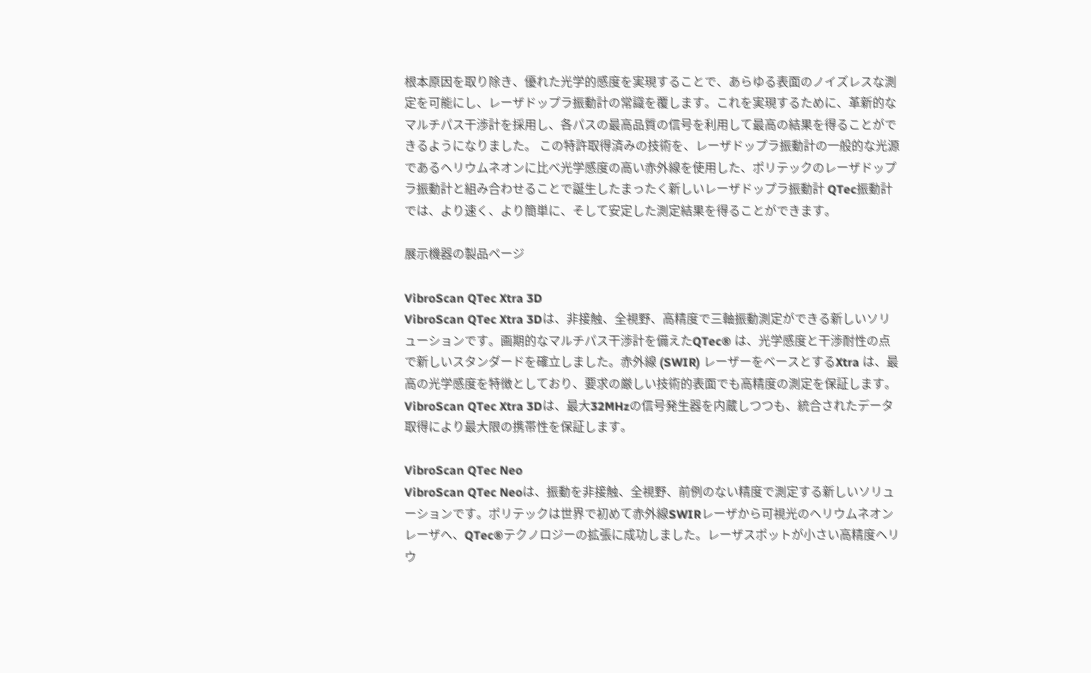根本原因を取り除き、優れた光学的感度を実現することで、あらゆる表面のノイズレスな測定を可能にし、レーザドップラ振動計の常識を覆します。これを実現するために、革新的なマルチパス干渉計を採用し、各パスの最高品質の信号を利用して最高の結果を得ることができるようになりました。 この特許取得済みの技術を、レーザドップラ振動計の一般的な光源であるヘリウムネオンに比べ光学感度の高い赤外線を使用した、ポリテックのレーザドップラ振動計と組み合わせることで誕生したまったく新しいレーザドップラ振動計 QTec振動計では、より速く、より簡単に、そして安定した測定結果を得ることができます。

展示機器の製品ページ

VibroScan QTec Xtra 3D
VibroScan QTec Xtra 3Dは、非接触、全視野、高精度で三軸振動測定ができる新しいソリューションです。画期的なマルチパス干渉計を備えたQTec® は、光学感度と干渉耐性の点で新しいスタンダードを確立しました。赤外線 (SWIR) レーザーをベースとするXtra は、最高の光学感度を特徴としており、要求の厳しい技術的表面でも高精度の測定を保証します。VibroScan QTec Xtra 3Dは、最大32MHzの信号発生器を内蔵しつつも、統合されたデータ取得により最大限の携帯性を保証します。

VibroScan QTec Neo
VibroScan QTec Neoは、振動を非接触、全視野、前例のない精度で測定する新しいソリューションです。ポリテックは世界で初めて赤外線SWIRレーザから可視光のヘリウムネオンレーザへ、QTec®テクノロジーの拡張に成功しました。レーザスポットが小さい高精度ヘリウ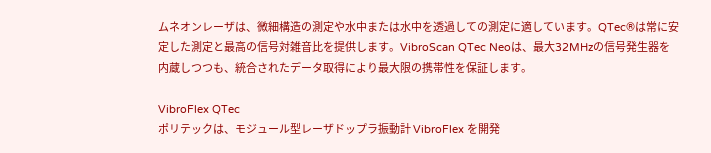ムネオンレーザは、微細構造の測定や水中または水中を透過しての測定に適しています。QTec®は常に安定した測定と最高の信号対雑音比を提供します。VibroScan QTec Neoは、最大32MHzの信号発生器を内蔵しつつも、統合されたデータ取得により最大限の携帯性を保証します。

VibroFlex QTec
ポリテックは、モジュール型レーザドップラ振動計 VibroFlex を開発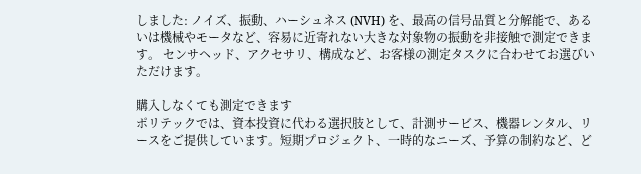しました: ノイズ、振動、ハーシュネス (NVH) を、最高の信号品質と分解能で、あるいは機械やモータなど、容易に近寄れない大きな対象物の振動を非接触で測定できます。 センサヘッド、アクセサリ、構成など、お客様の測定タスクに合わせてお選びいただけます。

購入しなくても測定できます
ポリテックでは、資本投資に代わる選択肢として、計測サービス、機器レンタル、リースをご提供しています。短期プロジェクト、一時的なニーズ、予算の制約など、ど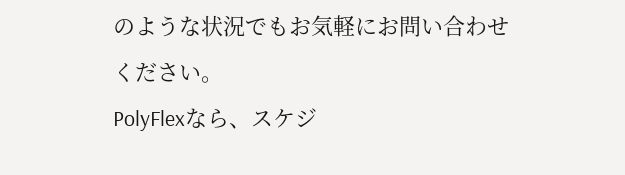のような状況でもお気軽にお問い合わせください。
PolyFlexなら、スケジ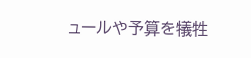ュールや予算を犠牲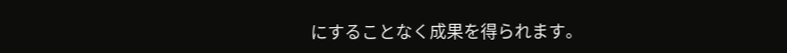にすることなく成果を得られます。